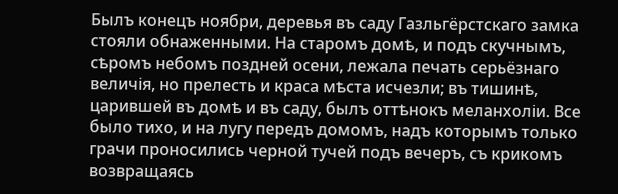Былъ конецъ ноябри, деревья въ саду Газльгёрстскаго замка стояли обнаженными. На старомъ домѣ, и подъ скучнымъ, сѣромъ небомъ поздней осени, лежала печать серьёзнаго величія, но прелесть и краса мѣста исчезли; въ тишинѣ, царившей въ домѣ и въ саду, былъ оттѣнокъ меланхоліи. Все было тихо, и на лугу передъ домомъ, надъ которымъ только грачи проносились черной тучей подъ вечеръ, съ крикомъ возвращаясь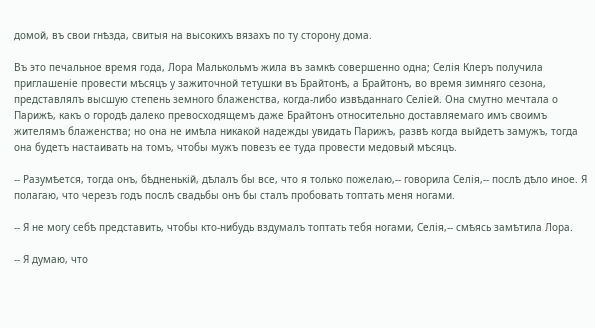домой, въ свои гнѣзда, свитыя на высокихъ вязахъ по ту сторону дома.

Въ это печальное время года, Лора Малькольмъ жила въ замкѣ совершенно одна; Селія Клеръ получила приглашеніе провести мѣсяцъ у зажиточной тетушки въ Брайтонѣ, а Брайтонъ, во время зимняго сезона, представлялъ высшую степень земного блаженства, когда-либо извѣданнаго Селіей. Она смутно мечтала о Парижѣ, какъ о городѣ далеко превосходящемъ даже Брайтонъ относительно доставляемаго имъ своимъ жителямъ блаженства; но она не имѣла никакой надежды увидать Парижъ, развѣ когда выйдетъ замужъ, тогда она будетъ настаивать на томъ, чтобы мужъ повезъ ее туда провести медовый мѣсяцъ.

-- Разумѣется, тогда онъ, бѣдненькій, дѣлалъ бы все, что я только пожелаю,-- говорила Селія,-- послѣ дѣло иное. Я полагаю, что черезъ годъ послѣ свадьбы онъ бы сталъ пробовать топтать меня ногами.

-- Я не могу себѣ представить, чтобы кто-нибудь вздумалъ топтать тебя ногами, Селія,-- смѣясь замѣтила Лора.

-- Я думаю, что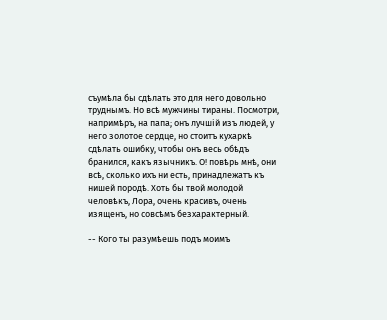съумѣла бы сдѣлать это для него довольно труднымъ. Но всѣ мужчины тираны. Посмотри, напримѣръ, на папа; онъ лучшій изъ людей, у него золотое сердце, но стоитъ кухаркѣ сдѣлать ошибку, чтобы онъ весь обѣдъ бранился, какъ язычникъ. О! повѣрь мнѣ, они всѣ, сколько ихъ ни есть, принадлежатъ къ нишей породѣ. Хоть бы твой молодой человѣкъ, Лора, очень красивъ, очень изященъ, но совсѣмъ безхарактерный.

-- Кого ты разумѣешь подъ моимъ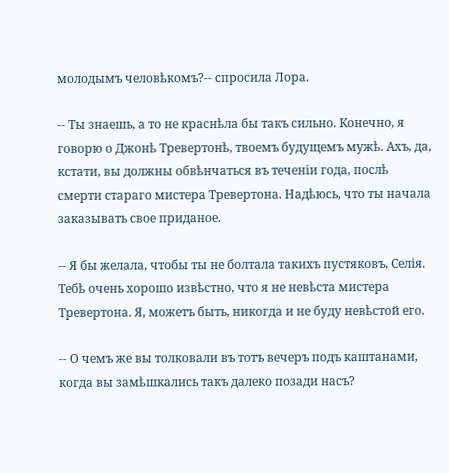молодымъ человѣкомъ?-- спросила Лора.

-- Ты знаешь, а то не краснѣла бы такъ сильно. Конечно, я говорю о Джонѣ Тревертонѣ, твоемъ будущемъ мужѣ. Ахъ, да, кстати, вы должны обвѣнчаться въ теченіи года, послѣ смерти стараго мистера Тревертона. Надѣюсь, что ты начала заказывать свое приданое.

-- Я бы желала, чтобы ты не болтала такихъ пустяковъ, Селія. Тебѣ очень хорошо извѣстно, что я не невѣста мистера Тревертона. Я, можетъ быть, никогда и не буду невѣстой его.

-- О чемъ же вы толковали въ тотъ вечеръ подъ каштанами, когда вы замѣшкались такъ далеко позади насъ?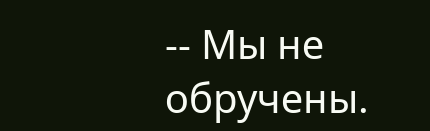-- Мы не обручены.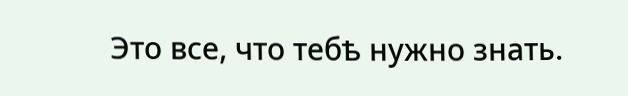Это все, что тебѣ нужно знать.